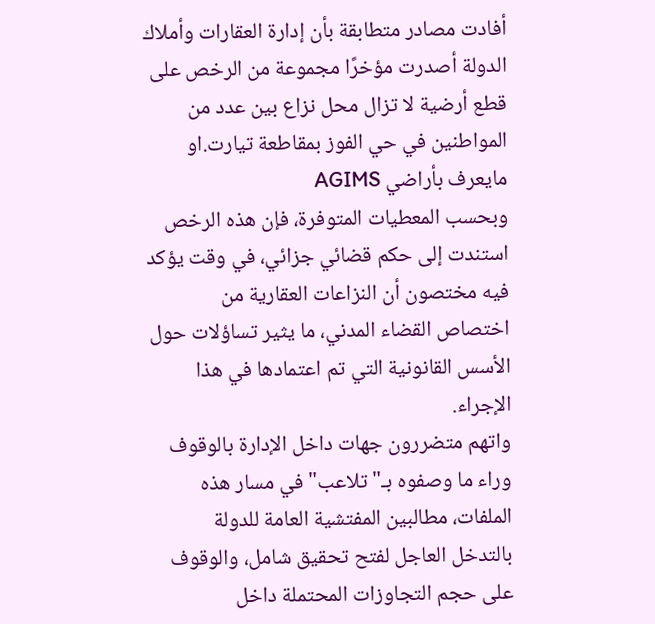أفادت مصادر متطابقة بأن إدارة العقارات وأملاك الدولة أصدرت مؤخرًا مجموعة من الرخص على قطع أرضية لا تزال محل نزاع بين عدد من المواطنين في حي الفوز بمقاطعة تيارت.او مايعرف بأراضي AGIMS
وبحسب المعطيات المتوفرة، فإن هذه الرخص استندت إلى حكم قضائي جزائي، في وقت يؤكد فيه مختصون أن النزاعات العقارية من اختصاص القضاء المدني، ما يثير تساؤلات حول الأسس القانونية التي تم اعتمادها في هذا الإجراء.
واتهم متضررون جهات داخل الإدارة بالوقوف وراء ما وصفوه بـ"تلاعب" في مسار هذه الملفات، مطالبين المفتشية العامة للدولة بالتدخل العاجل لفتح تحقيق شامل، والوقوف على حجم التجاوزات المحتملة داخل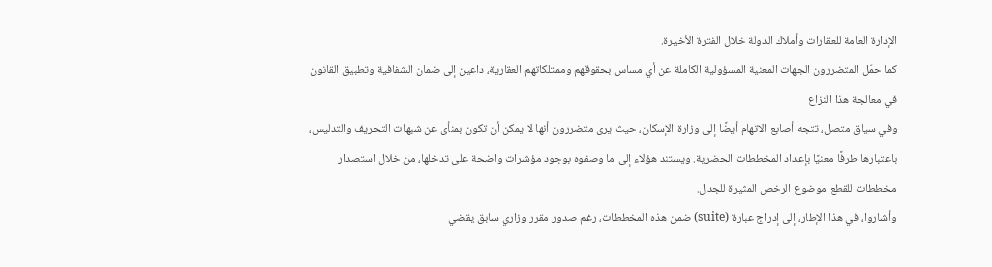الإدارة العامة للعقارات وأملاك الدولة خلال الفترة الأخيرة.
كما حمّل المتضررون الجهات المعنية المسؤولية الكاملة عن أي مساس بحقوقهم وممتلكاتهم العقارية، داعين إلى ضمان الشفافية وتطبيق القانون في معالجة هذا النزاع
وفي سياق متصل، تتجه أصابع الاتهام أيضًا إلى وزارة الإسكان، حيث يرى متضررون أنها لا يمكن أن تكون بمنأى عن شبهات التحريف والتدليس، باعتبارها طرفًا معنيًا بإعداد المخططات الحضرية. ويستند هؤلاء إلى ما وصفوه بوجود مؤشرات واضحة على تدخلها، من خلال استصدار مخططات للقطع موضوع الرخص المثيرة للجدل.
وأشاروا، في هذا الإطار، إلى إدراج عبارة (suite) ضمن هذه المخططات، رغم صدور مقرر وزاري سابق يقضي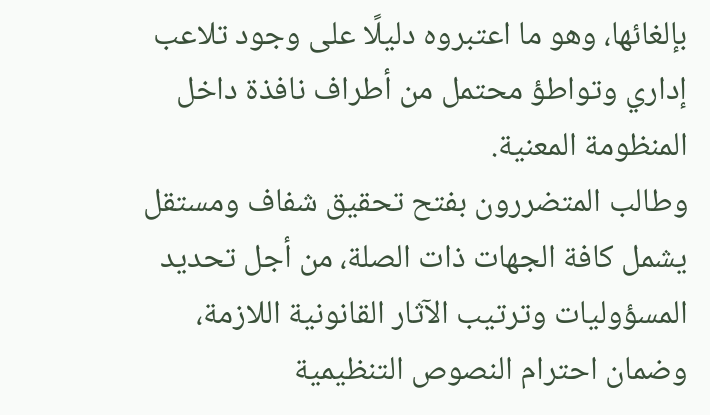بإلغائها، وهو ما اعتبروه دليلًا على وجود تلاعب إداري وتواطؤ محتمل من أطراف نافذة داخل المنظومة المعنية.
وطالب المتضررون بفتح تحقيق شفاف ومستقل يشمل كافة الجهات ذات الصلة، من أجل تحديد المسؤوليات وترتيب الآثار القانونية اللازمة، وضمان احترام النصوص التنظيمية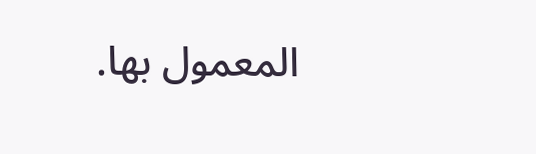المعمول بها.